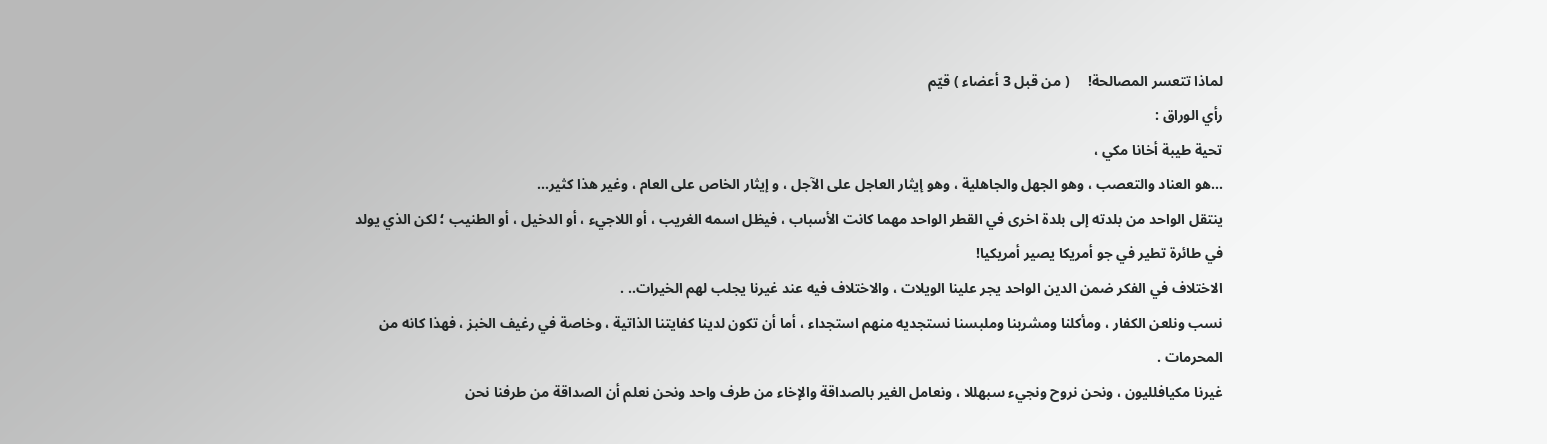لماذا تتعسر المصالحة!     ( من قبل 3 أعضاء ) قيّم
رأي الوراق :
تحية طيبة أخانا مكي ،
...هو العناد والتعصب ، وهو الجهل والجاهلية ، وهو إيثار العاجل على الآجل ، و إيثار الخاص على العام ، وغير هذا كثير...
ينتقل الواحد من بلدته إلى بلدة اخرى في القطر الواحد مهما كانت الأسباب ، فيظل اسمه الغريب ، أو اللاجيء ، أو الدخيل ، أو الطنيب ؛ لكن الذي يولد في طائرة تطير في جو أمريكا يصير أمريكيا!
الاختلاف في الفكر ضمن الدين الواحد يجر علينا الويلات ، والاختلاف فيه عند غيرنا يجلب لهم الخيرات.. .
نسب ونلعن الكفار ، ومأكلنا ومشربنا وملبسنا نستجديه منهم استجداء ، أما أن تكون لدينا كفايتنا الذاتية ، وخاصة في رغيف الخبز ، فهذا كانه من المحرمات .
غيرنا مكيافلليون ، ونحن نروح ونجيء سبهللا ، ونعامل الغير بالصداقة والإخاء من طرف واحد ونحن نعلم أن الصداقة من طرفنا نحن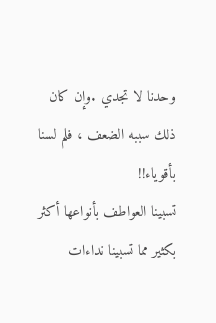وحدنا لا تجدي .وإن كان ذلك سببه الضعف ، فلم لسنا بأقوياء!!
تسبينا العواطف بأنواعها أكثر بكثير مما تسبينا نداءات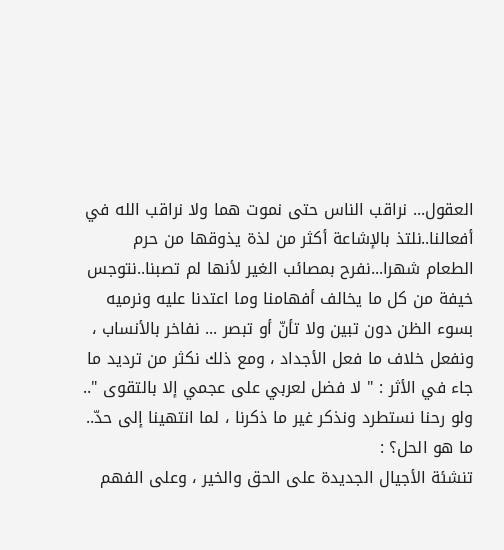العقول... نراقب الناس حتى نموت هما ولا نراقب الله في أفعالنا..نلتذ بالإشاعة أكثر من لذة يذوقها من حرم الطعام شهرا...نفرح بمصائب الغير لأنها لم تصبنا..نتوجس خيفة من كل ما يخالف أفهامنا وما اعتدنا عليه ونرميه بسوء الظن دون تبين ولا تأنّ أو تبصر ... نفاخر بالأنساب ، ونفعل خلاف ما فعل الأجداد ، ومع ذلك نكثر من ترديد ما جاء في الأثر : " لا فضل لعربي على عجمي إلا بالتقوى "..
ولو رحنا نستطرد ونذكر غير ما ذكرنا ، لما انتهينا إلى حدّ..
ما هو الحل؟ :
تنشئة الأجيال الجديدة على الحق والخير ، وعلى الفهم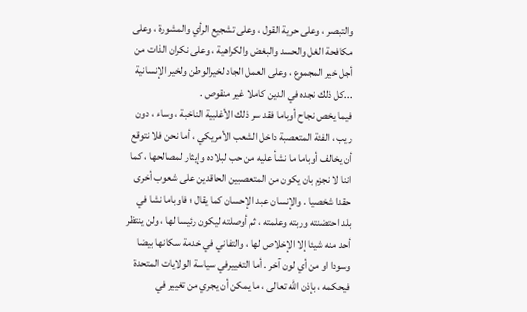والتبصر ، وعلى حرية القول ، وعلى تشجيع الرأي والمشورة ، وعلى مكافحة الغل والحسد والبغض والكراهية ، وعلى نكران الذات من أجل خير المجموع ، وعلى العمل الجاد لخيرالوطن ولخير الإنسانية ...كل ذلك نجده في الدين كاملا غير منقوص .
فيما يخص نجاح أوباما فقد سر ذلك الأغلبية الناخبة ، وساء ، دون ريب ، الفئة المتعصبة داخل الشعب الأمريكي ، أما نحن فلا نتوقع أن يخالف أوباما ما نشأ عليه من حب لبلاده وإيثار لمصالحها ، كما اننا لا نجزم بان يكون من المتعصبين الحاقدين على شعوب أخرى حقدا شخصيا . والإنسان عبد الإحسان كما يقال ؛ فاوباما نشا في بلد احتضنته وربته وعلمته ، ثم أوصلته ليكون رئيسا لها ، ولن ينتظر أحد منه شيئا إلا الإخلاص لها ، والتفاني في خدمة سكانها بيضا وسودا او من أي لون آخر . أما التغييرفي سياسة الولايات المتحدة فيحكمه ، بإذن الله تعالى ، ما يمكن أن يجري من تغيير في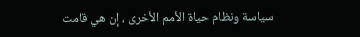سياسة ونظام حياة الأمم الأخرى ، إن هي قامت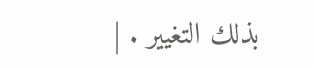بذلك التغيير . |